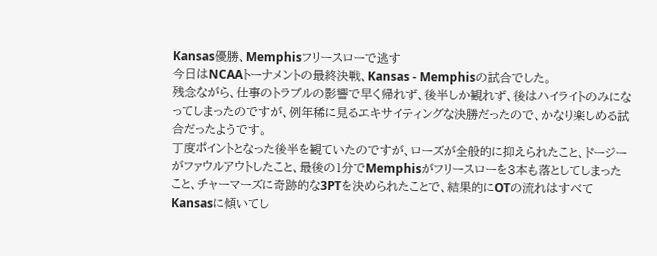Kansas優勝、Memphisフリースローで逃す
今日はNCAAトーナメントの最終決戦、Kansas - Memphisの試合でした。
残念ながら、仕事のトラブルの影響で早く帰れず、後半しか観れず、後はハイライトのみになってしまったのですが、例年稀に見るエキサイティングな決勝だったので、かなり楽しめる試合だったようです。
丁度ポイントとなった後半を観ていたのですが、ローズが全般的に抑えられたこと、ドージーがファウルアウトしたこと、最後の1分でMemphisがフリースローを3本も落としてしまったこと、チャーマーズに奇跡的な3PTを決められたことで、結果的にOTの流れはすべてKansasに傾いてし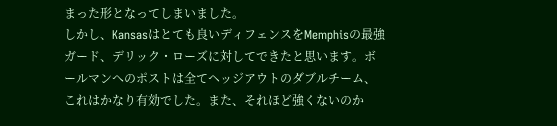まった形となってしまいました。
しかし、Kansasはとても良いディフェンスをMemphisの最強ガード、デリック・ローズに対してできたと思います。ボールマンへのポストは全てヘッジアウトのダブルチーム、これはかなり有効でした。また、それほど強くないのか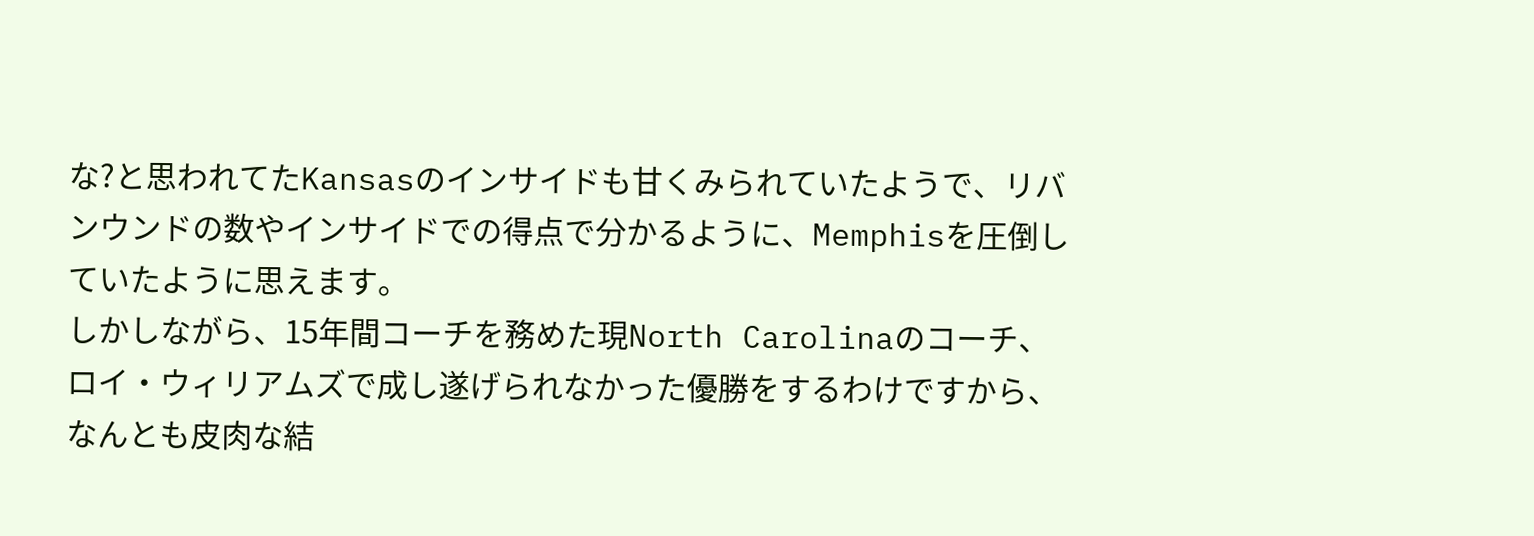な?と思われてたKansasのインサイドも甘くみられていたようで、リバンウンドの数やインサイドでの得点で分かるように、Memphisを圧倒していたように思えます。
しかしながら、15年間コーチを務めた現North Carolinaのコーチ、ロイ・ウィリアムズで成し遂げられなかった優勝をするわけですから、なんとも皮肉な結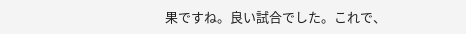果ですね。良い試合でした。これで、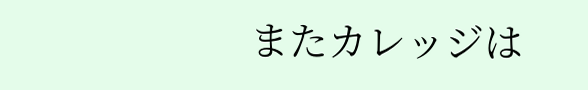またカレッジは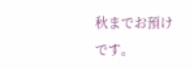秋までお預けです。